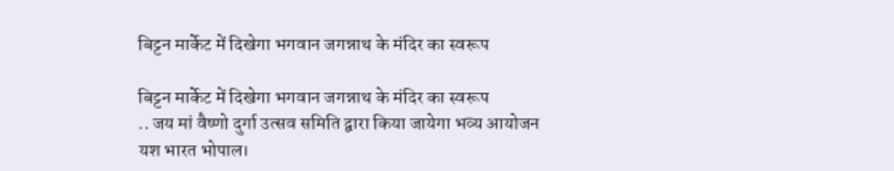बिट्टन मार्केट में दिखेगा भगवान जगन्नाथ के मंदिर का स्वरूप

बिट्टन मार्केट में दिखेगा भगवान जगन्नाथ के मंदिर का स्वरूप
.. जय मां वैष्णो दुर्गा उत्सव समिति द्वारा किया जायेगा भव्य आयोजन
यश भारत भोपाल।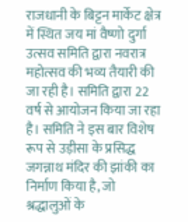राजधानी के बिट्टन मार्केट क्षेत्र में स्थित जय मां वैष्णो दुर्गा उत्सव समिति द्वारा नवरात्र महोत्सव की भव्य तैयारी की जा रही है। समिति द्वारा 22 वर्ष से आयोजन किया जा रहा है। समिति ने इस बार विशेष रूप से उड़ीसा के प्रसिद्ध जगन्नाथ मंदिर की झांकी का निर्माण किया है, जो श्रद्धालुओं के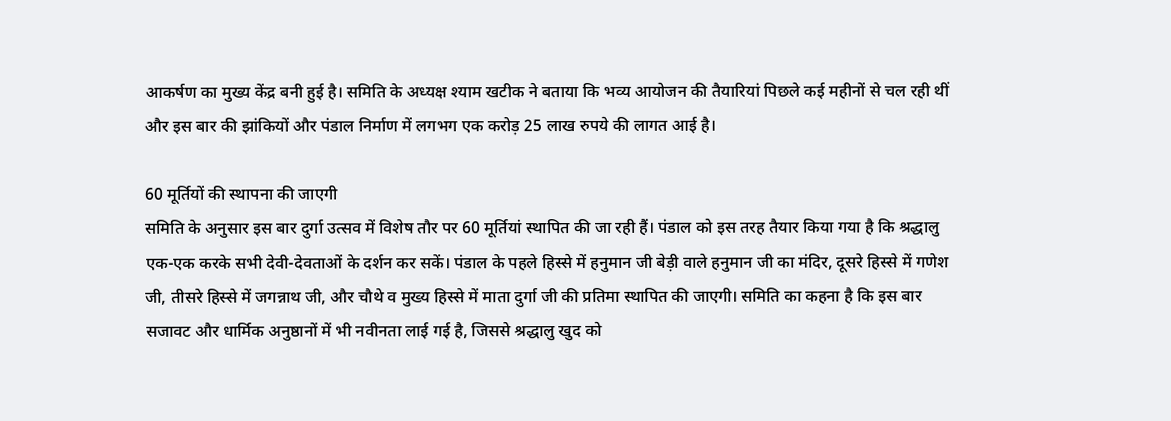आकर्षण का मुख्य केंद्र बनी हुई है। समिति के अध्यक्ष श्याम खटीक ने बताया कि भव्य आयोजन की तैयारियां पिछले कई महीनों से चल रही थीं और इस बार की झांकियों और पंडाल निर्माण में लगभग एक करोड़ 25 लाख रुपये की लागत आई है।

60 मूर्तियों की स्थापना की जाएगी
समिति के अनुसार इस बार दुर्गा उत्सव में विशेष तौर पर 60 मूर्तियां स्थापित की जा रही हैं। पंडाल को इस तरह तैयार किया गया है कि श्रद्धालु एक-एक करके सभी देवी-देवताओं के दर्शन कर सकें। पंडाल के पहले हिस्से में हनुमान जी बेड़ी वाले हनुमान जी का मंदिर, दूसरे हिस्से में गणेश जी, तीसरे हिस्से में जगन्नाथ जी, और चौथे व मुख्य हिस्से में माता दुर्गा जी की प्रतिमा स्थापित की जाएगी। समिति का कहना है कि इस बार सजावट और धार्मिक अनुष्ठानों में भी नवीनता लाई गई है, जिससे श्रद्धालु खुद को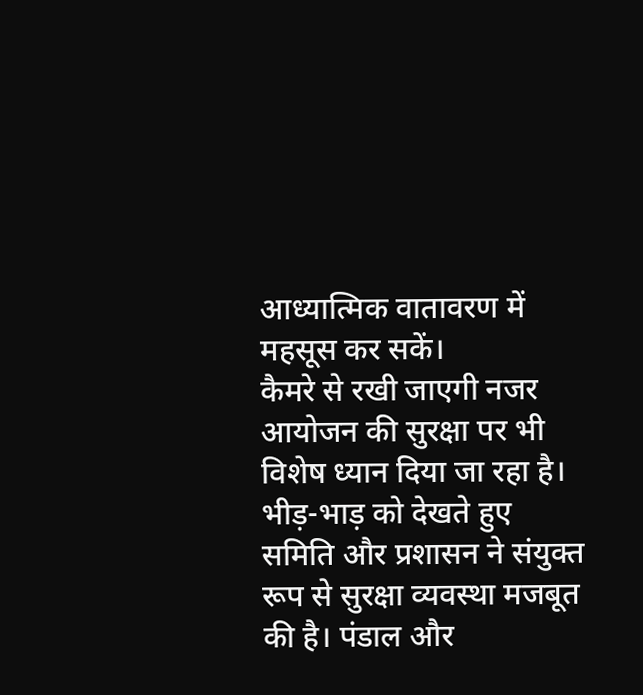आध्यात्मिक वातावरण में महसूस कर सकें।
कैमरे से रखी जाएगी नजर
आयोजन की सुरक्षा पर भी विशेष ध्यान दिया जा रहा है। भीड़-भाड़ को देखते हुए समिति और प्रशासन ने संयुक्त रूप से सुरक्षा व्यवस्था मजबूत की है। पंडाल और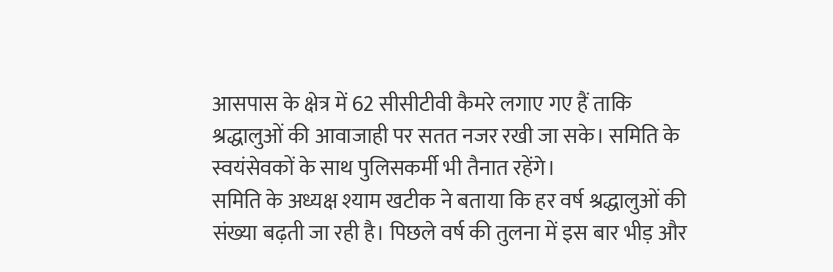आसपास के क्षेत्र में 62 सीसीटीवी कैमरे लगाए गए हैं ताकि श्रद्धालुओं की आवाजाही पर सतत नजर रखी जा सके। समिति के स्वयंसेवकों के साथ पुलिसकर्मी भी तैनात रहेंगे।
समिति के अध्यक्ष श्याम खटीक ने बताया कि हर वर्ष श्रद्धालुओं की संख्या बढ़ती जा रही है। पिछले वर्ष की तुलना में इस बार भीड़ और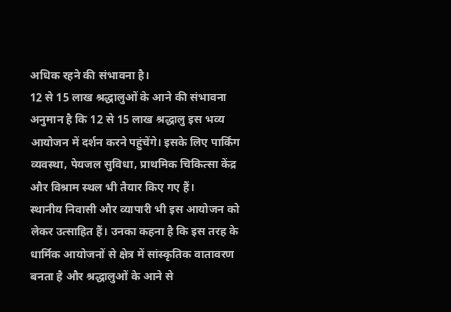अधिक रहने की संभावना है।
12 से 15 लाख श्रद्धालुओं के आने की संभावना
अनुमान है कि 12 से 15 लाख श्रद्धालु इस भव्य आयोजन में दर्शन करने पहुंचेंगे। इसके लिए पार्किंग व्यवस्था, पेयजल सुविधा, प्राथमिक चिकित्सा केंद्र और विश्राम स्थल भी तैयार किए गए हैं।
स्थानीय निवासी और व्यापारी भी इस आयोजन को लेकर उत्साहित हैं। उनका कहना है कि इस तरह के धार्मिक आयोजनों से क्षेत्र में सांस्कृतिक वातावरण बनता है और श्रद्धालुओं के आने से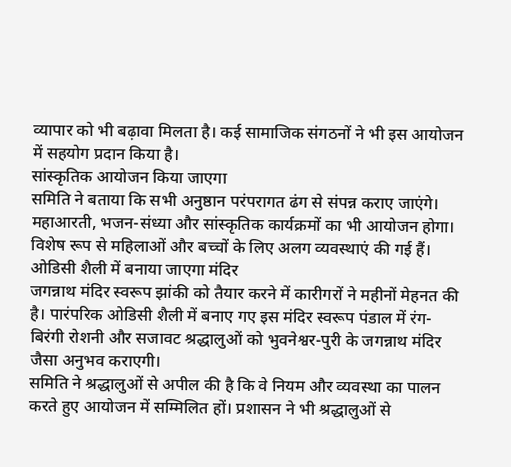व्यापार को भी बढ़ावा मिलता है। कई सामाजिक संगठनों ने भी इस आयोजन में सहयोग प्रदान किया है।
सांस्कृतिक आयोजन किया जाएगा
समिति ने बताया कि सभी अनुष्ठान परंपरागत ढंग से संपन्न कराए जाएंगे। महाआरती, भजन-संध्या और सांस्कृतिक कार्यक्रमों का भी आयोजन होगा। विशेष रूप से महिलाओं और बच्चों के लिए अलग व्यवस्थाएं की गई हैं।
ओडिसी शैली में बनाया जाएगा मंदिर
जगन्नाथ मंदिर स्वरूप झांकी को तैयार करने में कारीगरों ने महीनों मेहनत की है। पारंपरिक ओडिसी शैली में बनाए गए इस मंदिर स्वरूप पंडाल में रंग-बिरंगी रोशनी और सजावट श्रद्धालुओं को भुवनेश्वर-पुरी के जगन्नाथ मंदिर जैसा अनुभव कराएगी।
समिति ने श्रद्धालुओं से अपील की है कि वे नियम और व्यवस्था का पालन करते हुए आयोजन में सम्मिलित हों। प्रशासन ने भी श्रद्धालुओं से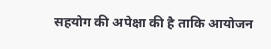सहयोग की अपेक्षा की है ताकि आयोजन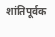शांतिपूर्वक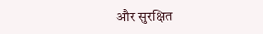और सुरक्षित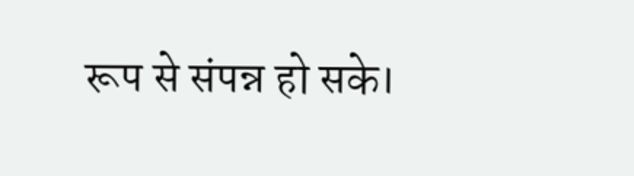रूप से संपन्न हो सके।